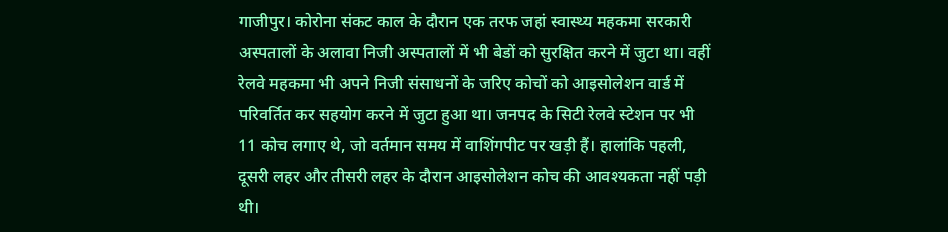गाजीपुर। कोरोना संकट काल के दौरान एक तरफ जहां स्वास्थ्य महकमा सरकारी अस्पतालों के अलावा निजी अस्पतालों में भी बेडों को सुरक्षित करने में जुटा था। वहीं रेलवे महकमा भी अपने निजी संसाधनों के जरिए कोचों को आइसोलेशन वार्ड में परिवर्तित कर सहयोग करने में जुटा हुआ था। जनपद के सिटी रेलवे स्टेशन पर भी 11 कोच लगाए थे, जो वर्तमान समय में वाशिंगपीट पर खड़ी हैं। हालांकि पहली, दूसरी लहर और तीसरी लहर के दौरान आइसोलेशन कोच की आवश्यकता नहीं पड़ी थी।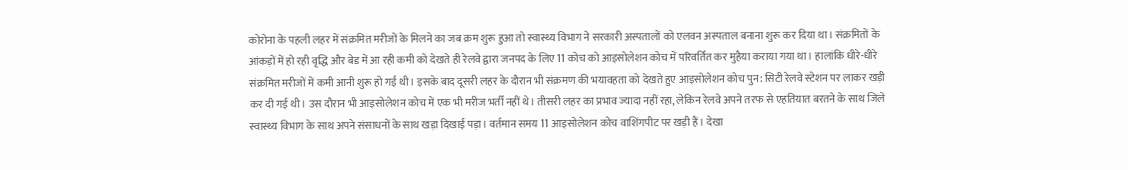कोरोना के पहली लहर में संक्रमित मरीजों के मिलने का जब क्रम शुरू हुआ तो स्वास्थ्य विभाग ने सरकारी अस्पतालों को एलवन अस्पताल बनाना शुरू कर दिया था। संक्रमितों के आंकड़ों में हो रही वृद्धि और बेड में आ रही कमी को देखते ही रेलवे द्वारा जनपद के लिए 11 कोच को आइसोलेशन कोच में परिवर्तित कर मुहैया कराया गया था। हालांकि धीरे-धीरे संक्रमित मरीजों में कमी आनी शुरू हो गई थी। इसके बाद दूसरी लहर के दौरान भी संक्रमण की भयावहता को देखते हुए आइसोलेशन कोच पुन: सिटी रेलवे स्टेशन पर लाकर खड़ी कर दी गई थी। उस दौरान भी आइसोलेशन कोच में एक भी मरीज भर्ती नहीं थे। तीसरी लहर का प्रभाव ज्यादा नहीं रहा, लेकिन रेलवे अपने तरफ से एहतियात बरतने के साथ जिले स्वास्थ्य विभाग के साथ अपने संसाधनों के साथ खड़ा दिखाई पड़ा। वर्तमान समय 11 आइसोलेशन कोच वाशिंगपीट पर खड़ी हैं। देखा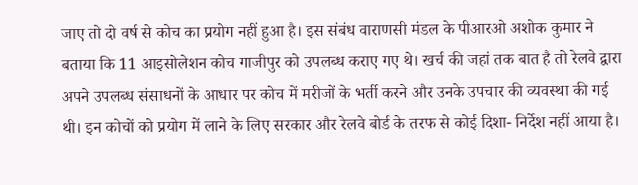जाए तो दो वर्ष से कोच का प्रयोग नहीं हुआ है। इस संबंध वाराणसी मंडल के पीआरओ अशोक कुमार ने बताया कि 11 आइसोलेशन कोच गाजीपुर को उपलब्ध कराए गए थे। खर्च की जहां तक बात है तो रेलवे द्वारा अपने उपलब्ध संसाधनों के आधार पर कोच में मरीजों के भर्ती करने और उनके उपचार की व्यवस्था की गई थी। इन कोचों को प्रयोग में लाने के लिए सरकार और रेलवे बोर्ड के तरफ से कोई दिशा- निर्देश नहीं आया है।